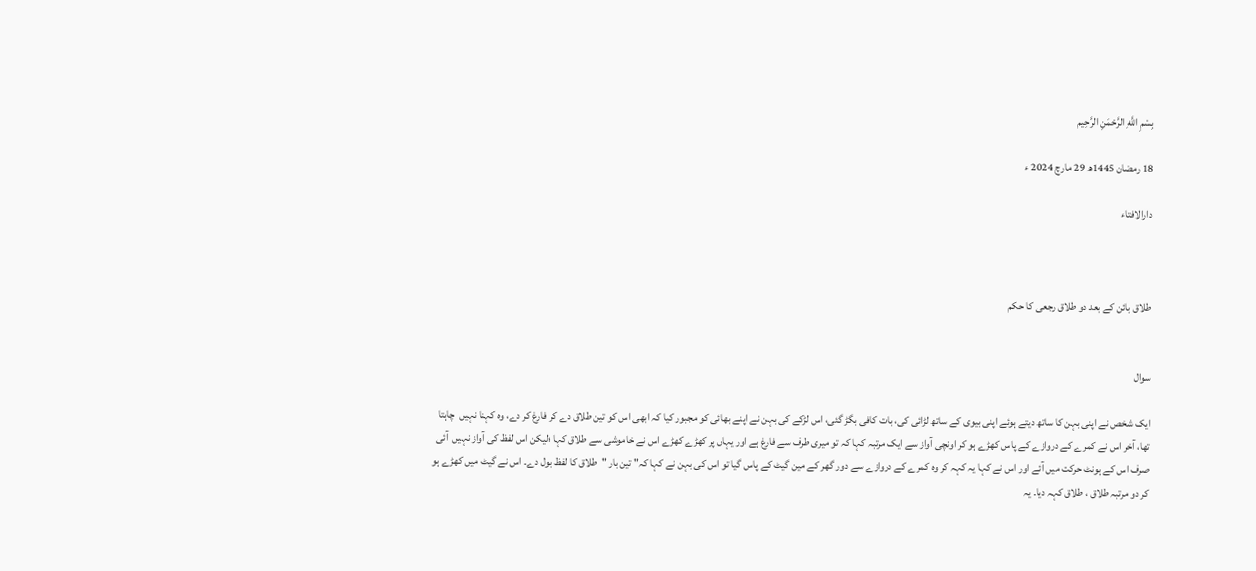بِسْمِ اللَّهِ الرَّحْمَنِ الرَّحِيم

18 رمضان 1445ھ 29 مارچ 2024 ء

دارالافتاء



طلاق بائن کے بعد دو طلاق رجعی کا حکم


سوال

ایک شخص نے اپنی بہن کا ساتھ دیتے ہوئے اپنی بیوی کے ساتھ لڑائی کی، بات کافی بگڑ گئی، اس لڑکے کی بہن نے اپنے بھائی کو مجبور کیا کہ ابھی اس کو تین طلاق دے کر فارغ کر دے، وہ کہنا نہیں  چاہتا تھا، آخر اس نے کمرے کے دروازے کے پاس کھڑے ہو کر اونچی آواز سے ایک مرتبہ کہا کہ تو میری طرف سے فارغ ہے اور یہاں پر کھڑے کھڑے اس نے خاموشی سے طلاق کہا ؛لیکن اس لفظ کی آواز نہیں  آئی صرف اس کے ہونٹ حرکت میں آئے اور اس نے کہا یہ کہہ کر وہ کمرے کے دروازے سے دور گھر کے مین گیٹ کے پاس گیا تو اس کی بہن نے کہا کہ" تین بار "طلاق کا لفظ بول دے۔ اس نے گیٹ میں کھڑے ہو کر دو مرتبہ طلاق ، طلاق کہہ دیا۔ یہ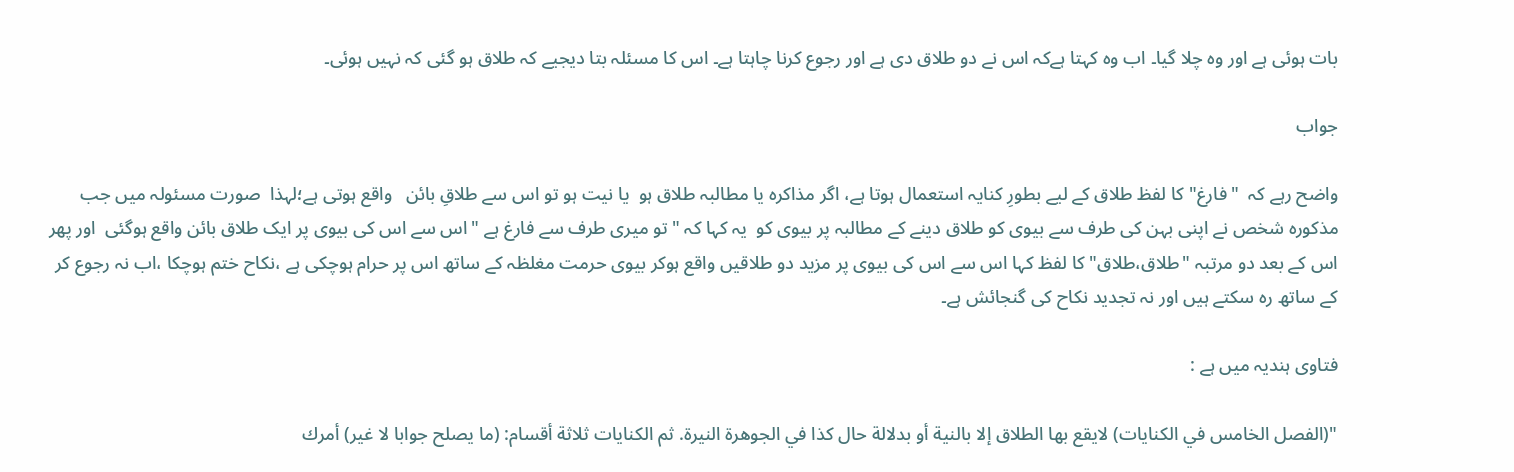بات ہوئی ہے اور وہ چلا گیا۔ اب وہ کہتا ہےکہ اس نے دو طلاق دی ہے اور رجوع کرنا چاہتا ہے۔ اس کا مسئلہ بتا دیجیے کہ طلاق ہو گئی کہ نہیں ہوئی۔

جواب

واضح رہے کہ  "فارغ" کا لفظ طلاق کے لیے بطورِ کنایہ استعمال ہوتا ہے، اگر مذاکرہ یا مطالبہ طلاق ہو  یا نیت ہو تو اس سے طلاقِ بائن   واقع ہوتی ہے؛لہذا  صورت مسئولہ میں جب مذکورہ شخص نے اپنی بہن کی طرف سے بیوی کو طلاق دینے کے مطالبہ پر بیوی کو  یہ کہا کہ "تو میری طرف سے فارغ ہے "اس سے اس کی بیوی پر ایک طلاق بائن واقع ہوگئی  اور پھر اس کے بعد دو مرتبہ "طلاق،طلاق" کا لفظ کہا اس سے اس کی بیوی پر مزید دو طلاقیں واقع ہوکر بیوی حرمت مغلظہ کے ساتھ اس پر حرام ہوچکی ہے ،نکاح ختم ہوچکا ،اب نہ رجوع کر کے ساتھ رہ سکتے ہیں اور نہ تجدید نکاح کی گنجائش ہے۔

فتاوی ہندیہ میں ہے :

"(الفصل الخامس في الكنايات) لايقع بها الطلاق إلا بالنية أو بدلالة حال كذا في الجوهرة النيرة. ثم الكنايات ثلاثة أقسام: (ما يصلح جوابا لا غير) أمرك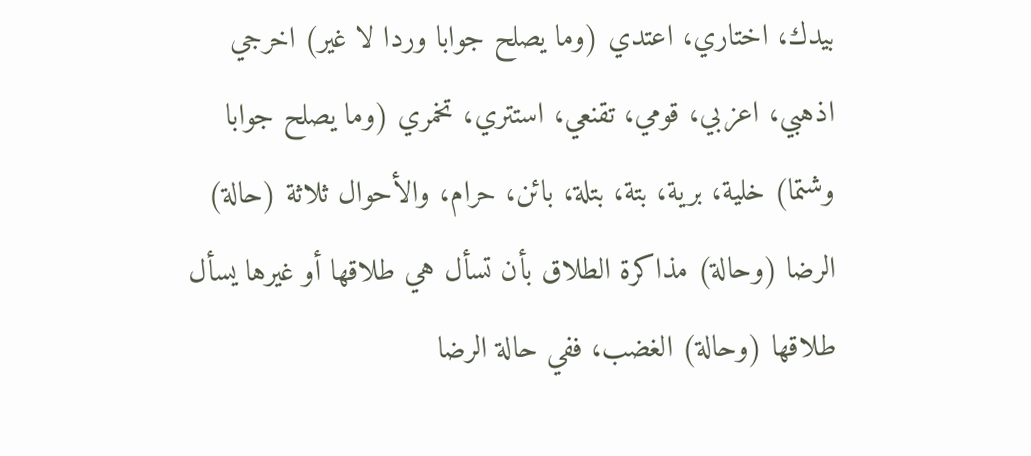بيدك، اختاري، اعتدي (وما يصلح جوابا وردا لا غير) اخرجي اذهبي، اعزبي، قومي، تقنعي، استتري، تخمري (وما يصلح جوابا وشتما) خلية، برية، بتة، بتلة، بائن، حرام، والأحوال ثلاثة (حالة) الرضا (وحالة) مذاكرة الطلاق بأن تسأل هي طلاقها أو غيرها يسأل طلاقها (وحالة) الغضب، ففي حالة الرضا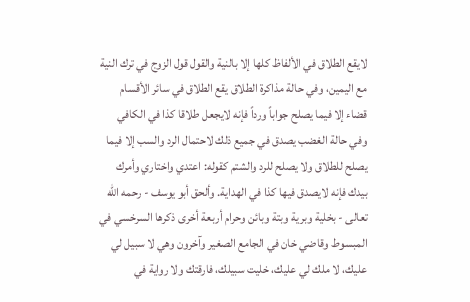لايقع الطلاق في الألفاظ كلها إلا بالنية والقول قول الزوج في ترك النية مع اليمين، وفي حالة مذاكرة الطلاق يقع الطلاق في سائر الأقسام قضاء إلا فيما يصلح جواباً ورداً فإنه لايجعل طلاقا كذا في الكافي وفي حالة الغضب يصدق في جميع ذلك لاحتمال الرد والسب إلا فيما يصلح للطلاق ولا يصلح للرد والشتم كقوله: اعتدي واختاري وأمرك بيدك فإنه لايصدق فيها كذا في الهداية. وألحق أبو يوسف - رحمه الله تعالى - بخلية وبرية وبتة وبائن وحرام أربعة أخرى ذكرها السرخسي في المبسوط وقاضي خان في الجامع الصغير وآخرون وهي لا سبيل لي عليك، لا ملك لي عليك، خليت سبيلك، فارقتك ولا رواية في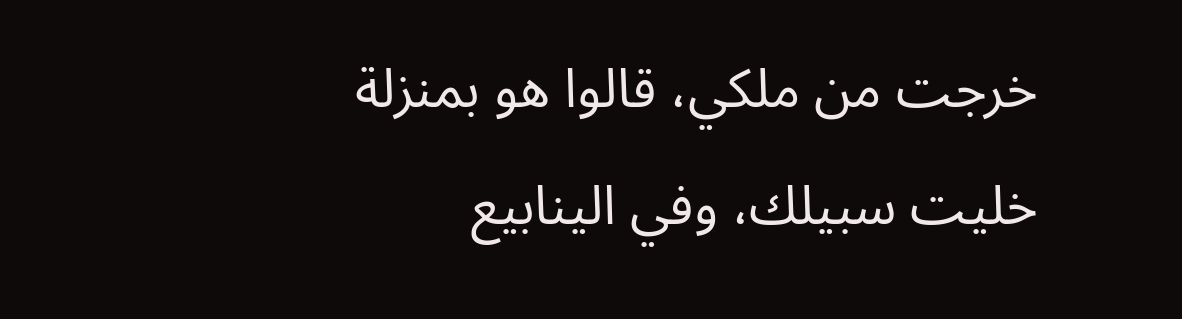خرجت من ملكي، قالوا هو بمنزلة خليت سبيلك، وفي الينابيع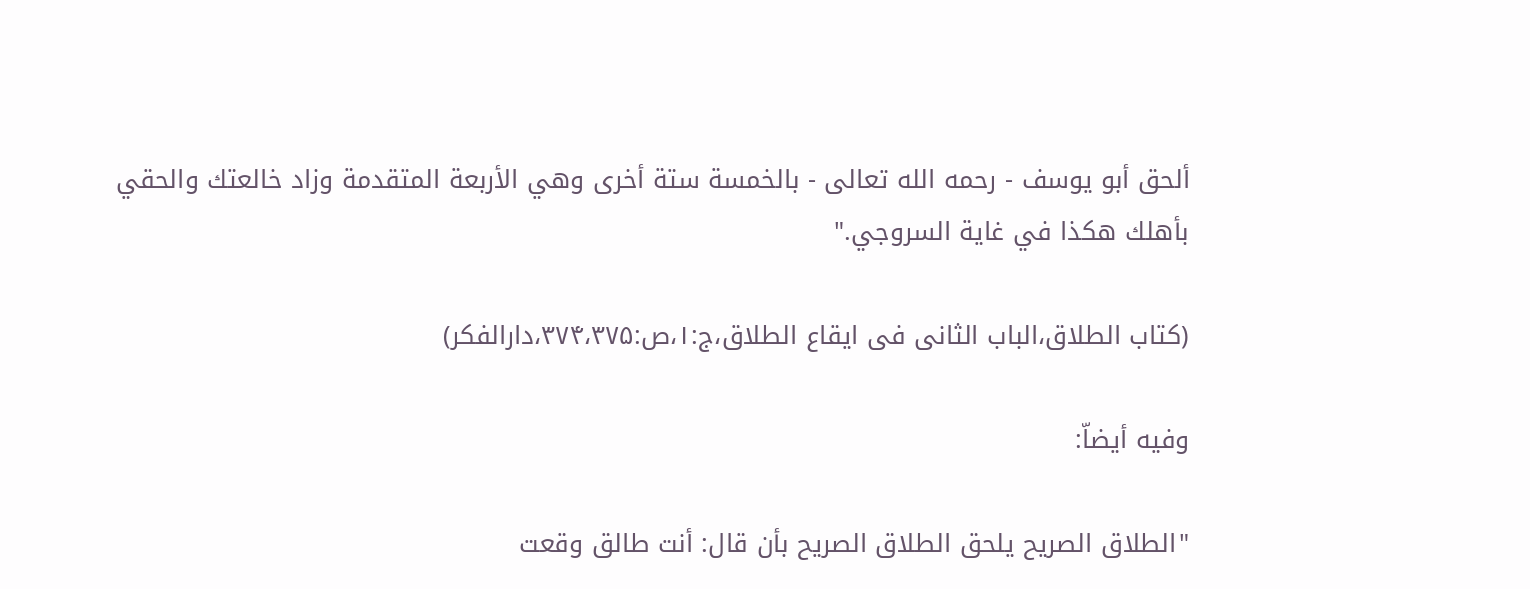ألحق أبو يوسف - رحمه الله تعالى - بالخمسة ستة أخرى وهي الأربعة المتقدمة وزاد خالعتك والحقي بأهلك هكذا في غاية السروجي."

(کتاب الطلاق،الباب الثانی فی ایقاع الطلاق،ج:۱،ص:۳۷۴،۳۷۵،دارالفکر)

وفيه أيضاّ:

"الطلاق الصريح يلحق الطلاق الصريح بأن قال: أنت طالق وقعت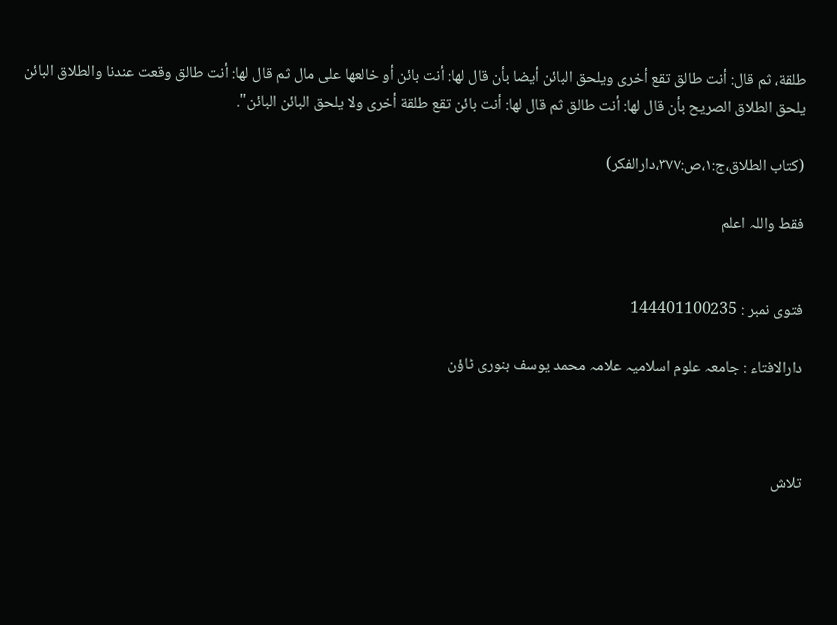طلقة، ثم قال: أنت طالق تقع أخرى ويلحق البائن أيضا بأن قال لها: أنت بائن أو خالعها على مال ثم قال لها: أنت طالق وقعت عندنا والطلاق البائن يلحق الطلاق الصريح بأن قال لها: أنت طالق ثم قال لها: أنت بائن تقع طلقة أخرى ولا يلحق البائن البائن".

(کتاب الطلاق،ج:۱،ص:۳۷۷،دارالفکر)

فقط واللہ اعلم


فتوی نمبر : 144401100235

دارالافتاء : جامعہ علوم اسلامیہ علامہ محمد یوسف بنوری ٹاؤن



تلاش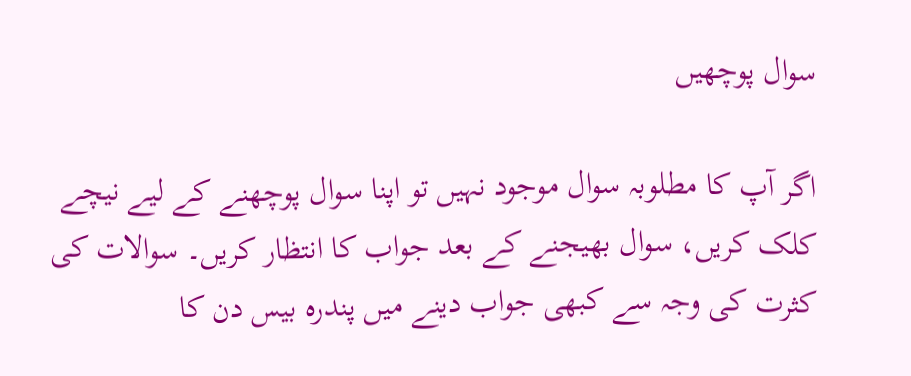سوال پوچھیں

اگر آپ کا مطلوبہ سوال موجود نہیں تو اپنا سوال پوچھنے کے لیے نیچے کلک کریں، سوال بھیجنے کے بعد جواب کا انتظار کریں۔ سوالات کی کثرت کی وجہ سے کبھی جواب دینے میں پندرہ بیس دن کا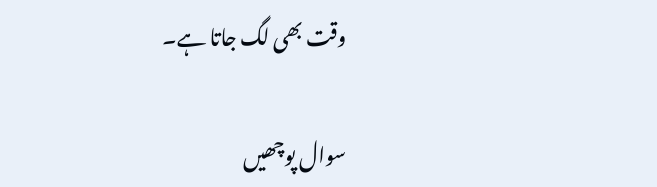وقت بھی لگ جاتا ہے۔

سوال پوچھیں